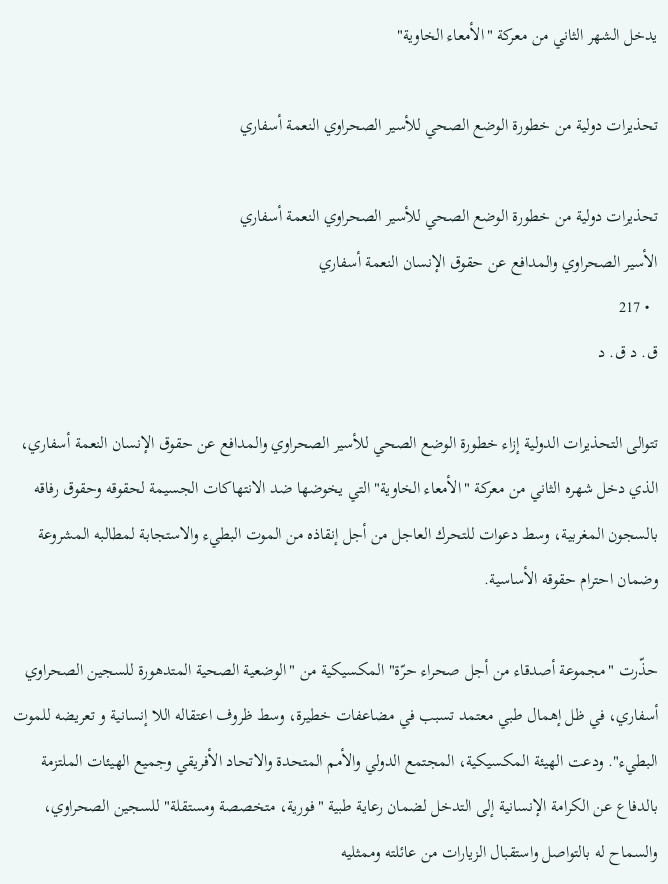يدخل الشهر الثاني من معركة "الأمعاء الخاوية"

تحذيرات دولية من خطورة الوضع الصحي للأسير الصحراوي النعمة أسفاري

تحذيرات دولية من خطورة الوضع الصحي للأسير الصحراوي النعمة أسفاري
الأسير الصحراوي والمدافع عن حقوق الإنسان النعمة أسفاري
  • 217
ق. د ق. د

تتوالى التحذيرات الدولية إزاء خطورة الوضع الصحي للأسير الصحراوي والمدافع عن حقوق الإنسان النعمة أسفاري، الذي دخل شهره الثاني من معركة "الأمعاء الخاوية" التي يخوضها ضد الانتهاكات الجسيمة لحقوقه وحقوق رفاقه بالسجون المغربية، وسط دعوات للتحرك العاجل من أجل إنقاذه من الموت البطيء والاستجابة لمطالبه المشروعة وضمان احترام حقوقه الأساسية.

حذّرت "مجموعة أصدقاء من أجل صحراء حرّة" المكسيكية من "الوضعية الصحية المتدهورة للسجين الصحراوي أسفاري، في ظل إهمال طبي معتمد تسبب في مضاعفات خطيرة، وسط ظروف اعتقاله اللا إنسانية و تعريضه للموت البطيء". ودعت الهيئة المكسيكية، المجتمع الدولي والأمم المتحدة والاتحاد الأفريقي وجميع الهيئات الملتزمة بالدفاع عن الكرامة الإنسانية إلى التدخل لضمان رعاية طبية "فورية، متخصصة ومستقلة" للسجين الصحراوي، والسماح له بالتواصل واستقبال الزيارات من عائلته وممثليه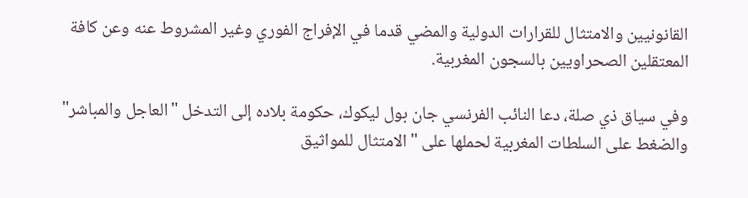القانونيين والامتثال للقرارات الدولية والمضي قدما في الإفراج الفوري وغير المشروط عنه وعن كافة المعتقلين الصحراويين بالسجون المغربية.

وفي سياق ذي صلة، دعا النائب الفرنسي جان بول ليكوك، حكومة بلاده إلى التدخل "العاجل والمباشر" والضغط على السلطات المغربية لحملها على "الامتثال للمواثيق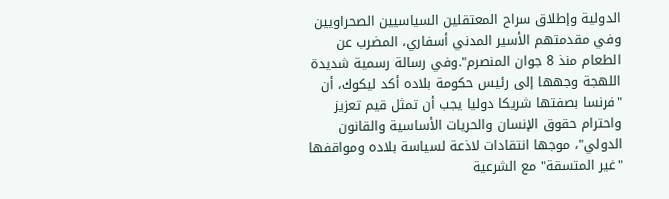الدولية وإطلاق سراح المعتقلين السياسيين الصحراويين وفي مقدمتهم الأسير المدني أسفاري، المضرب عن الطعام منذ 8 جوان المنصرم".وفي رسالة رسمية شديدة اللهجة وجهها إلى رئيس حكومة بلاده أكد ليكوك، أن "فرنسا بصفتها شريكا دوليا يجب أن تمثل قيم تعزيز واحترام حقوق الإنسان والحريات الأساسية والقانون الدولي"، موجها انتقادات لاذعة لسياسة بلاده ومواقفها "غير المتسقة" مع الشرعية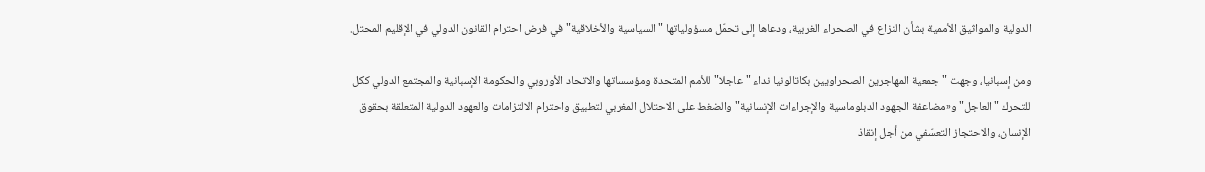الدولية والمواثيق الأممية بشأن النزاع في الصحراء الغربية، ودعاها إلى تحمّل مسؤولياتها "السياسية والأخلاقية" في فرض احترام القانون الدولي في الإقليم المحتل.

ومن إسبانيا، وجهت "جمعية المهاجرين الصحراويين بكاتالونيا نداء "عاجلا" للأمم المتحدة ومؤسساتها والاتحاد الأوروبي والحكومة الإسبانية والمجتمع الدولي ككل للتحرك "العاجل" و«مضاعفة الجهود الدبلوماسية والإجراءات الإنسانية" والضغط على الاحتلال المغربي لتطبيق واحترام الالتزامات والعهود الدولية المتعلقة بحقوق الإنسان، والاحتجاز التعسّفي من أجل إنقاذ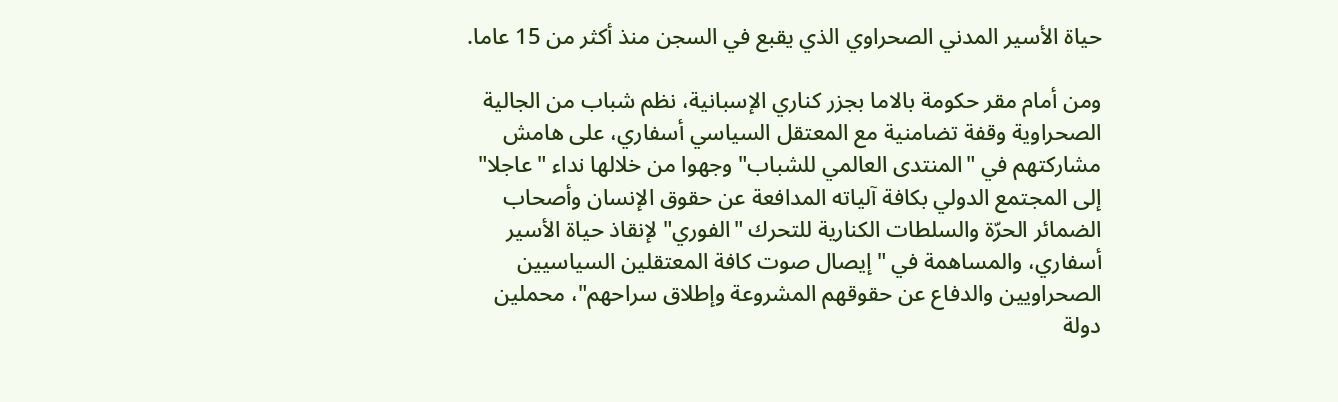حياة الأسير المدني الصحراوي الذي يقبع في السجن منذ أكثر من 15 عاما.

ومن أمام مقر حكومة بالاما بجزر كناري الإسبانية، نظم شباب من الجالية الصحراوية وقفة تضامنية مع المعتقل السياسي أسفاري، على هامش مشاركتهم في "المنتدى العالمي للشباب" وجهوا من خلالها نداء "عاجلا" إلى المجتمع الدولي بكافة آلياته المدافعة عن حقوق الإنسان وأصحاب الضمائر الحرّة والسلطات الكنارية للتحرك "الفوري" لإنقاذ حياة الأسير أسفاري، والمساهمة في "إيصال صوت كافة المعتقلين السياسيين الصحراويين والدفاع عن حقوقهم المشروعة وإطلاق سراحهم"، محملين دولة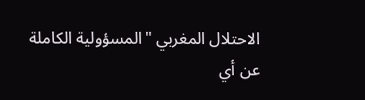الاحتلال المغربي "المسؤولية الكاملة عن أي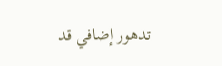تدهور إضافي قد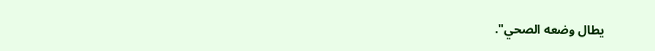يطال وضعه الصحي".